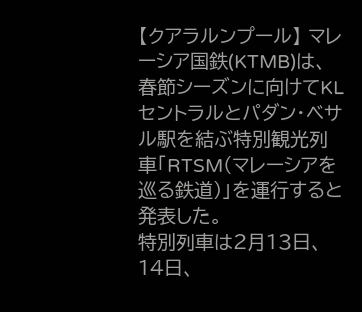【クアラルンプール】 マレーシア国鉄(KTMB)は、春節シーズンに向けてKLセントラルとパダン・ベサル駅を結ぶ特別観光列車「RTSM(マレーシアを巡る鉄道)」を運行すると発表した。
特別列車は2月13日、14日、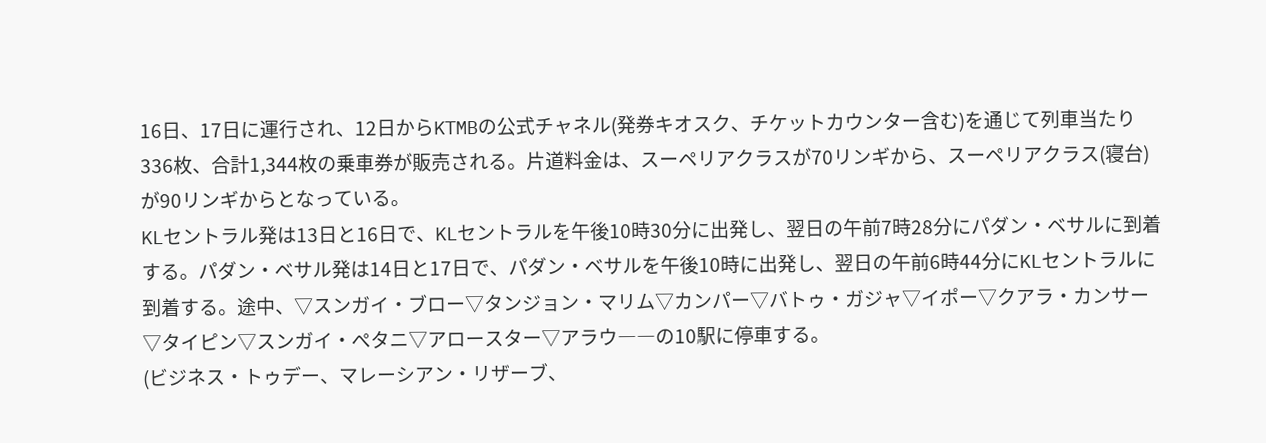16日、17日に運行され、12日からKTMBの公式チャネル(発券キオスク、チケットカウンター含む)を通じて列車当たり336枚、合計1,344枚の乗車券が販売される。片道料金は、スーペリアクラスが70リンギから、スーペリアクラス(寝台)が90リンギからとなっている。
KLセントラル発は13日と16日で、KLセントラルを午後10時30分に出発し、翌日の午前7時28分にパダン・ベサルに到着する。パダン・ベサル発は14日と17日で、パダン・ベサルを午後10時に出発し、翌日の午前6時44分にKLセントラルに到着する。途中、▽スンガイ・ブロー▽タンジョン・マリム▽カンパー▽バトゥ・ガジャ▽イポー▽クアラ・カンサー▽タイピン▽スンガイ・ぺタニ▽アロースター▽アラウ――の10駅に停車する。
(ビジネス・トゥデー、マレーシアン・リザーブ、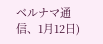ベルナマ通信、1月12日)